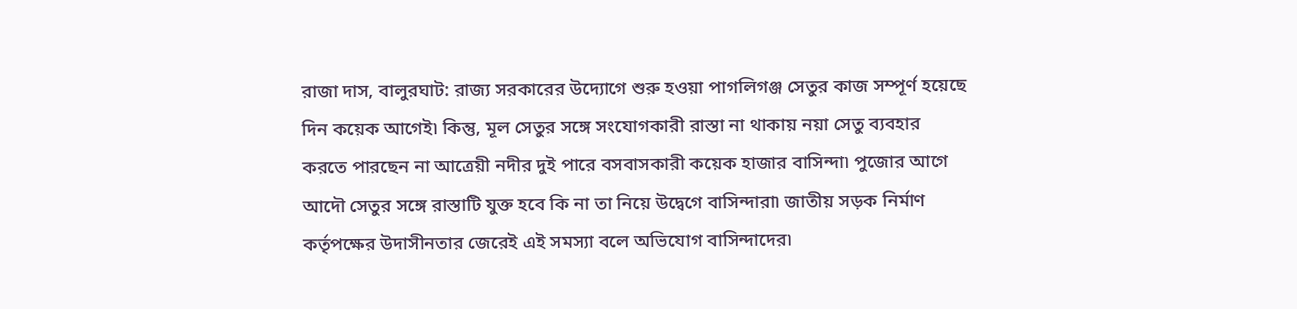রাজা দাস, বালুরঘাট: রাজ্য সরকারের উদ্যোগে শুরু হওয়া পাগলিগঞ্জ সেতুর কাজ সম্পূর্ণ হয়েছে দিন কয়েক আগেই৷ কিন্তু, মূল সেতুর সঙ্গে সংযোগকারী রাস্তা না থাকায় নয়া সেতু ব্যবহার করতে পারছেন না আত্রেয়ী নদীর দুই পারে বসবাসকারী কয়েক হাজার বাসিন্দা৷ পুজোর আগে আদৌ সেতুর সঙ্গে রাস্তাটি যুক্ত হবে কি না তা নিয়ে উদ্বেগে বাসিন্দারা৷ জাতীয় সড়ক নির্মাণ কর্তৃপক্ষের উদাসীনতার জেরেই এই সমস্যা বলে অভিযোগ বাসিন্দাদের৷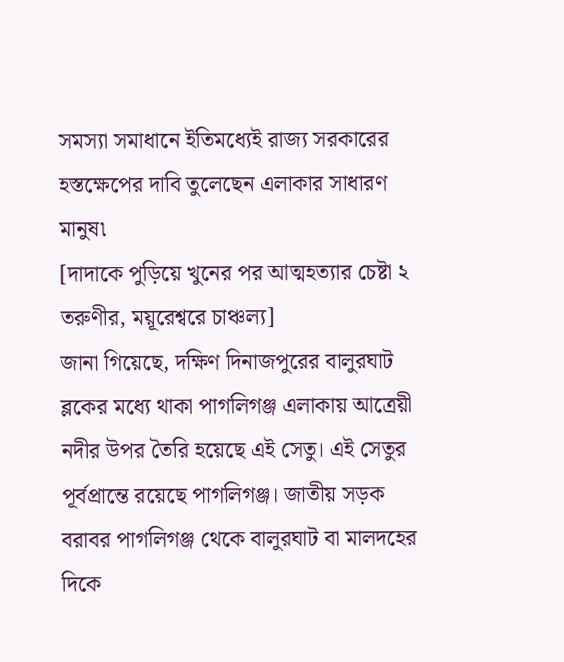সমস্যা সমাধানে ইতিমধ্যেই রাজ্য সরকারের হস্তক্ষেপের দাবি তুলেছেন এলাকার সাধারণ মানুষ৷
[দাদাকে পুড়িয়ে খুনের পর আত্মহত্যার চেষ্টা ২ তরুণীর, ময়ূরেশ্বরে চাঞ্চল্য]
জানা গিয়েছে, দক্ষিণ দিনাজপুরের বালুরঘাট ব্লকের মধ্যে থাকা পাগলিগঞ্জ এলাকায় আত্রেয়ী নদীর উপর তৈরি হয়েছে এই সেতু। এই সেতুর পূর্বপ্রান্তে রয়েছে পাগলিগঞ্জ। জাতীয় সড়ক বরাবর পাগলিগঞ্জ থেকে বালুরঘাট বা মালদহের দিকে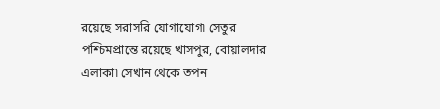রয়েছে সরাসরি যোগাযোগ৷ সেতুর পশ্চিমপ্রান্তে রয়েছে খাসপুর, বোয়ালদার এলাকা৷ সেখান থেকে তপন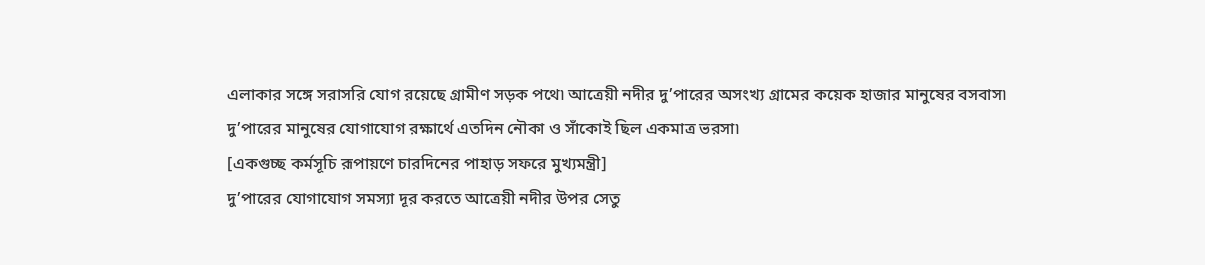এলাকার সঙ্গে সরাসরি যোগ রয়েছে গ্রামীণ সড়ক পথে৷ আত্রেয়ী নদীর দু’পারের অসংখ্য গ্রামের কয়েক হাজার মানুষের বসবাস৷ দু’পারের মানুষের যোগাযোগ রক্ষার্থে এতদিন নৌকা ও সাঁকোই ছিল একমাত্র ভরসা৷
[একগুচ্ছ কর্মসূচি রূপায়ণে চারদিনের পাহাড় সফরে মুখ্যমন্ত্রী]
দু’পারের যোগাযোগ সমস্যা দূর করতে আত্রেয়ী নদীর উপর সেতু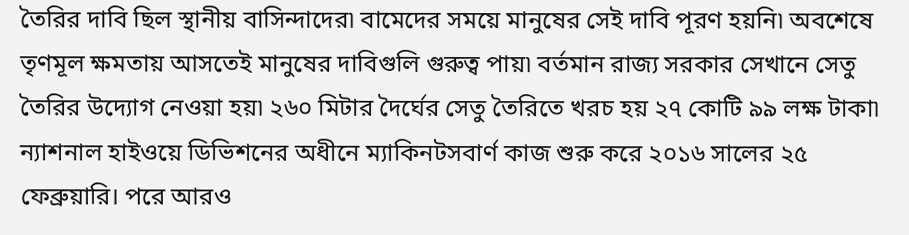তৈরির দাবি ছিল স্থানীয় বাসিন্দাদের৷ বামেদের সময়ে মানুষের সেই দাবি পূরণ হয়নি৷ অবশেষে তৃণমূল ক্ষমতায় আসতেই মানুষের দাবিগুলি গুরুত্ব পায়৷ বর্তমান রাজ্য সরকার সেখানে সেতু তৈরির উদ্যোগ নেওয়া হয়৷ ২৬০ মিটার দৈর্ঘের সেতু তৈরিতে খরচ হয় ২৭ কোটি ৯৯ লক্ষ টাকা৷ ন্যাশনাল হাইওয়ে ডিভিশনের অধীনে ম্যাকিনটসবার্ণ কাজ শুরু করে ২০১৬ সালের ২৫ ফেব্রুয়ারি। পরে আরও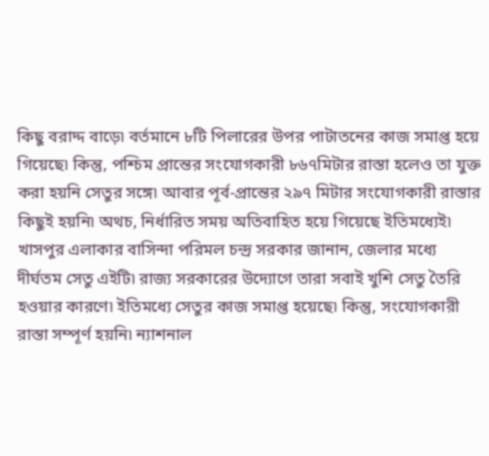কিছু বরাদ্দ বাড়ে৷ বর্তমানে ৮টি পিলারের উপর পাটাতনের কাজ সমাপ্ত হয়ে গিয়েছে৷ কিন্তু, পশ্চিম প্রান্তের সংযোগকারী ৮৬৭মিটার রাস্তা হলেও তা যুক্ত করা হয়নি সেতুর সঙ্গে৷ আবার পূর্ব-প্রান্তের ২৯৭ মিটার সংযোগকারী রাস্তার কিছুই হয়নি৷ অথচ, নির্ধারিত সময় অতিবাহিত হয়ে গিয়েছে ইতিমধ্যেই৷ খাসপুর এলাকার বাসিন্দা পরিমল চন্দ্র সরকার জানান, জেলার মধ্যে দীর্ঘতম সেতু এইটি৷ রাজ্য সরকারের উদ্যোগে তারা সবাই খুশি সেতু তৈরি হওয়ার কারণে৷ ইতিমধ্যে সেতুর কাজ সমাপ্ত হয়েছে৷ কিন্তু, সংযোগকারী রাস্তা সম্পূর্ণ হয়নি৷ ন্যাশনাল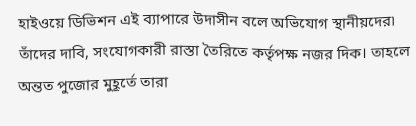হাইওয়ে ডিভিশন এই ব্যাপারে উদাসীন বলে অভিযোগ স্থানীয়দের৷ তাঁদের দাবি, সংযোগকারী রাস্তা তৈরিতে কর্তৃপক্ষ নজর দিক। তাহলে অন্তত পুজোর মুহূর্তে তারা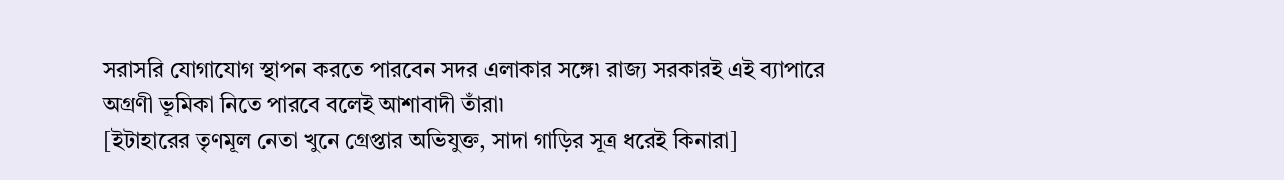সরাসরি যোগাযোগ স্থাপন করতে পারবেন সদর এলাকার সঙ্গে৷ রাজ্য সরকারই এই ব্যাপারে অগ্রণী ভূমিকা নিতে পারবে বলেই আশাবাদী তাঁরা৷
[ইটাহারের তৃণমূল নেতা খুনে গ্রেপ্তার অভিযুক্ত, সাদা গাড়ির সূত্র ধরেই কিনারা]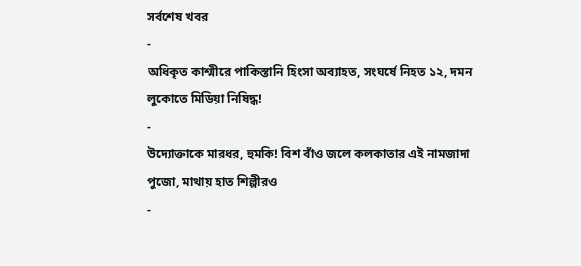সর্বশেষ খবর
-
অধিকৃত কাশ্মীরে পাকিস্তানি হিংসা অব্যাহত, সংঘর্ষে নিহত ১২, দমন লুকোতে মিডিয়া নিষিদ্ধ!
-
উদ্যোক্তাকে মারধর, হুমকি! বিশ বাঁও জলে কলকাতার এই নামজাদা পুজো, মাথায় হাত শিল্পীরও
-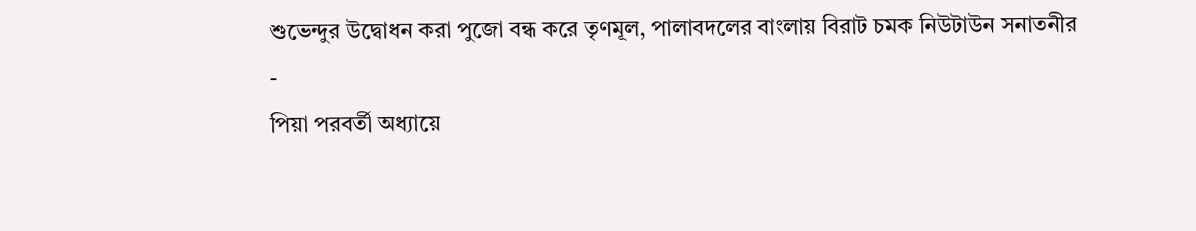শুভেন্দুর উদ্বোধন করা পুজো বন্ধ করে তৃণমূল, পালাবদলের বাংলায় বিরাট চমক নিউটাউন সনাতনীর
-
পিয়া পরবর্তী অধ্যায়ে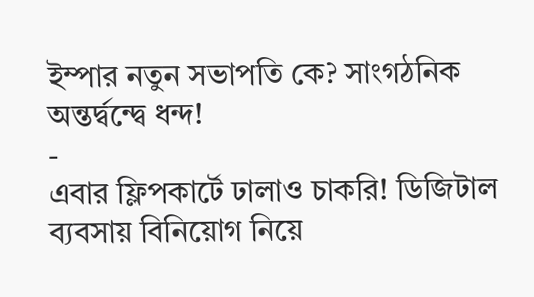ইম্পার নতুন সভাপতি কে? সাংগঠনিক অন্তর্দ্বন্দ্বে ধন্দ!
-
এবার ফ্লিপকার্টে ঢালাও চাকরি! ডিজিটাল ব্যবসায় বিনিয়োগ নিয়ে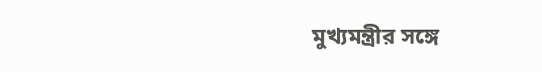মুখ্যমন্ত্রীর সঙ্গে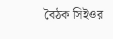বৈঠক সিইওর